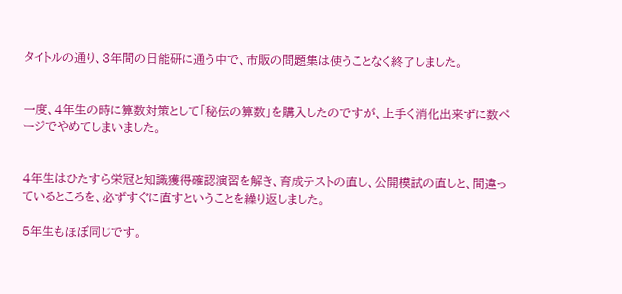タイトルの通り、3年間の日能研に通う中で、市販の問題集は使うことなく終了しました。


一度、4年生の時に算数対策として「秘伝の算数」を購入したのですが、上手く消化出来ずに数ページでやめてしまいました。


4年生はひたすら栄冠と知識獲得確認演習を解き、育成テストの直し、公開模試の直しと、間違っているところを、必ずすぐに直すということを繰り返しました。

5年生もほぼ同じです。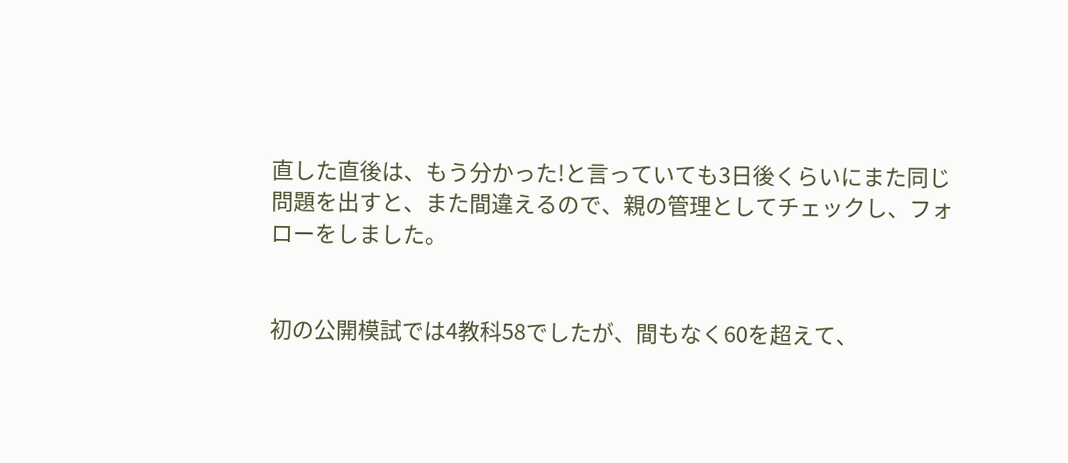直した直後は、もう分かった!と言っていても3日後くらいにまた同じ問題を出すと、また間違えるので、親の管理としてチェックし、フォローをしました。


初の公開模試では4教科58でしたが、間もなく60を超えて、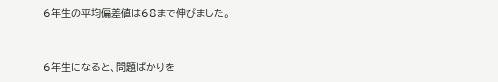6年生の平均偏差値は68まで伸びました。


6年生になると、問題ばかりを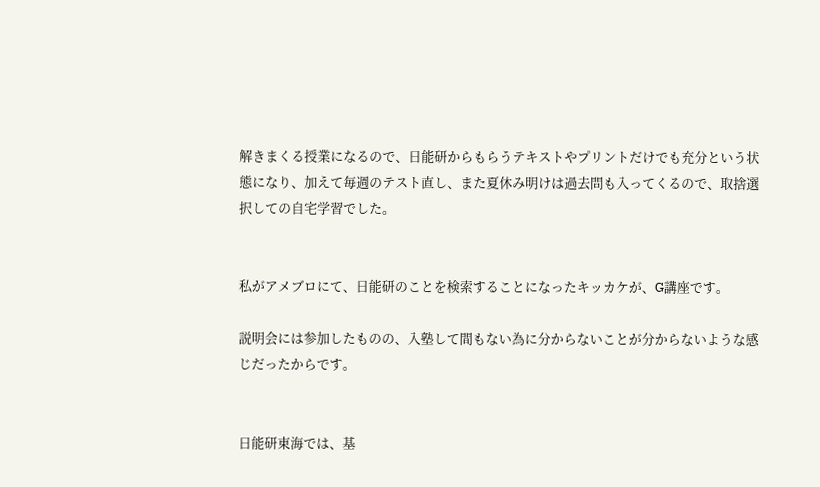解きまくる授業になるので、日能研からもらうテキストやプリントだけでも充分という状態になり、加えて毎週のテスト直し、また夏休み明けは過去問も入ってくるので、取捨選択しての自宅学習でした。


私がアメブロにて、日能研のことを検索することになったキッカケが、G講座です。

説明会には参加したものの、入塾して間もない為に分からないことが分からないような感じだったからです。


日能研東海では、基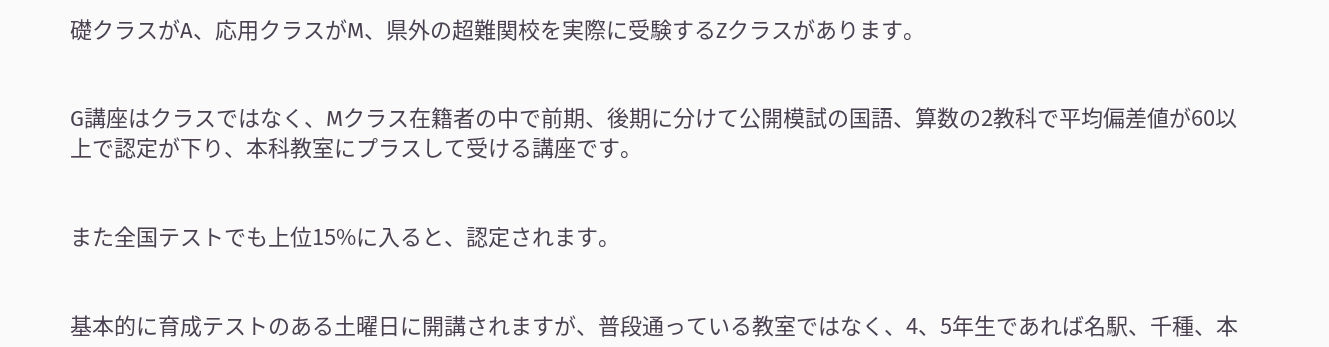礎クラスがA、応用クラスがМ、県外の超難関校を実際に受験するZクラスがあります。


G講座はクラスではなく、Мクラス在籍者の中で前期、後期に分けて公開模試の国語、算数の2教科で平均偏差値が60以上で認定が下り、本科教室にプラスして受ける講座です。


また全国テストでも上位15%に入ると、認定されます。


基本的に育成テストのある土曜日に開講されますが、普段通っている教室ではなく、4、5年生であれば名駅、千種、本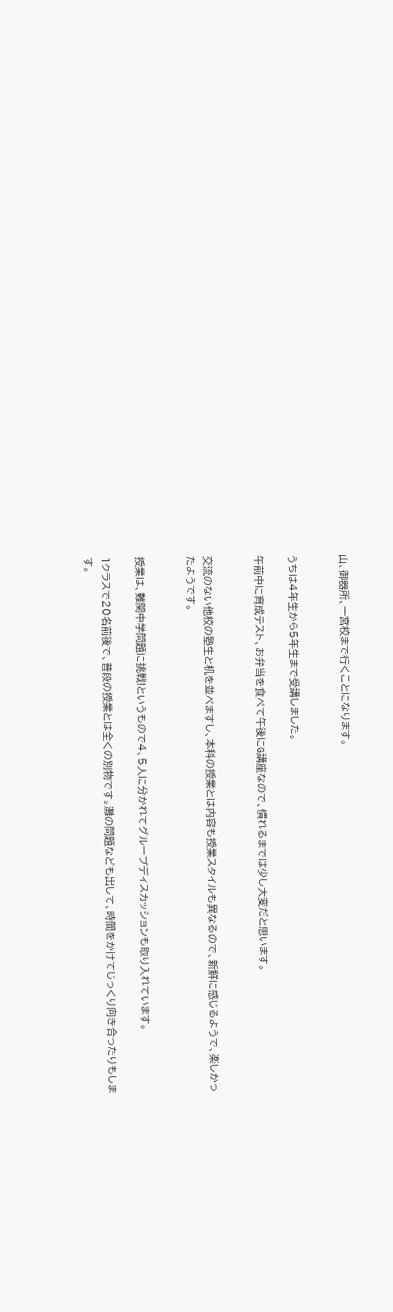山、御器所、一宮校まで行くことになります。


うちは4年生から5年生まで受講しました。

午前中に育成テスト、お弁当を食べて午後にG講座なので、慣れるまでは少し大変だと思います。


交流のない他校の塾生と机を並べますし、本科の授業とは内容も授業スタイルも異なるので、新鮮に感じるようで、楽しかったようです。


授業は、難関中学問題に挑戦!というもので4、5人に分かれてグループディスカッションも取り入れています。

1クラスで20名前後で、普段の授業とは全くの別物です。灘の問題なども出して、時間をかけてじっくり向き合ったりもします。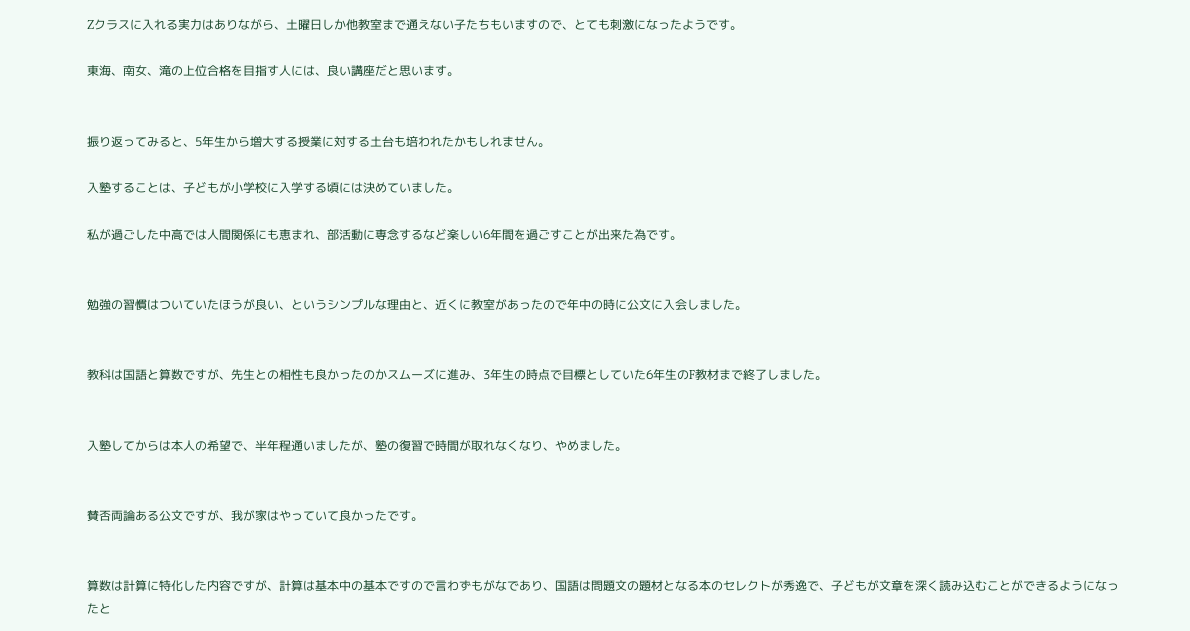Zクラスに入れる実力はありながら、土曜日しか他教室まで通えない子たちもいますので、とても刺激になったようです。

東海、南女、滝の上位合格を目指す人には、良い講座だと思います。


振り返ってみると、5年生から増大する授業に対する土台も培われたかもしれません。

入塾することは、子どもが小学校に入学する頃には決めていました。

私が過ごした中高では人間関係にも恵まれ、部活動に専念するなど楽しい6年間を過ごすことが出来た為です。


勉強の習慣はついていたほうが良い、というシンプルな理由と、近くに教室があったので年中の時に公文に入会しました。


教科は国語と算数ですが、先生との相性も良かったのかスムーズに進み、3年生の時点で目標としていた6年生のF教材まで終了しました。


入塾してからは本人の希望で、半年程通いましたが、塾の復習で時間が取れなくなり、やめました。


賛否両論ある公文ですが、我が家はやっていて良かったです。


算数は計算に特化した内容ですが、計算は基本中の基本ですので言わずもがなであり、国語は問題文の題材となる本のセレクトが秀逸で、子どもが文章を深く読み込むことができるようになったと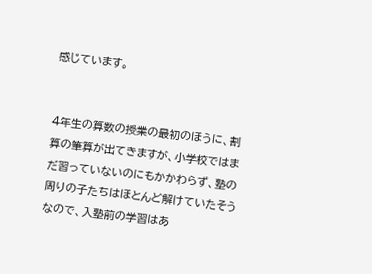感じています。


4年生の算数の授業の最初のほうに、割算の筆算が出てきますが、小学校ではまだ習っていないのにもかかわらず、塾の周りの子たちはほとんど解けていたそうなので、入塾前の学習はあ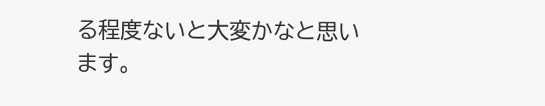る程度ないと大変かなと思います。